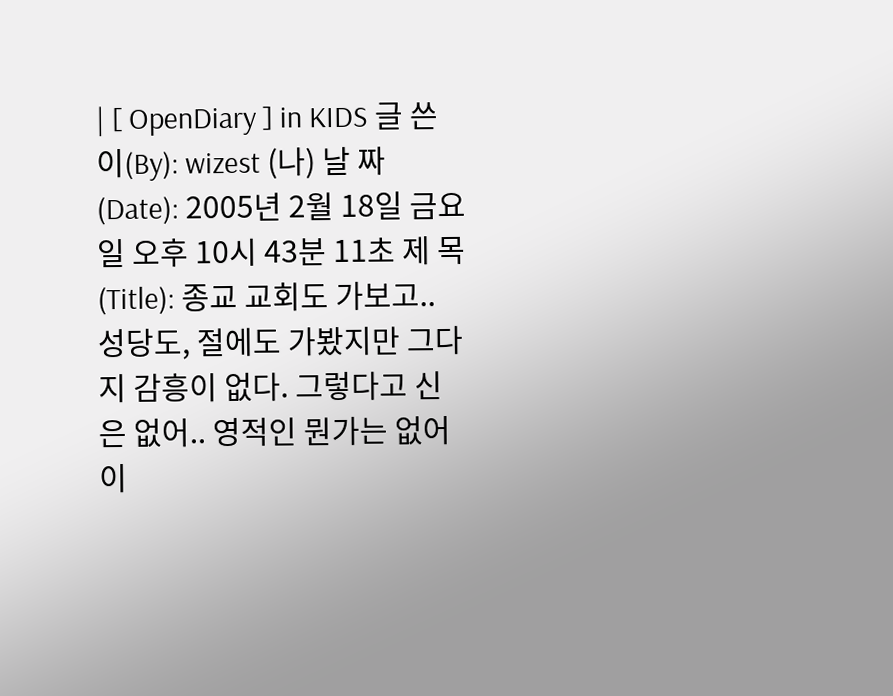| [ OpenDiary ] in KIDS 글 쓴 이(By): wizest (나) 날 짜 (Date): 2005년 2월 18일 금요일 오후 10시 43분 11초 제 목(Title): 종교 교회도 가보고.. 성당도, 절에도 가봤지만 그다지 감흥이 없다. 그렇다고 신은 없어.. 영적인 뭔가는 없어 이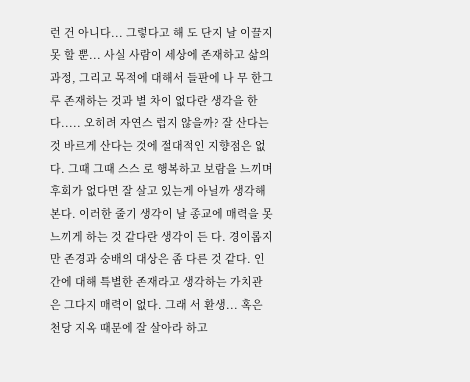런 건 아니다... 그렇다고 해 도 단지 날 이끌지 못 할 뿐... 사실 사람이 세상에 존재하고 삶의 과정, 그리고 목적에 대해서 들판에 나 무 한그루 존재하는 것과 별 차이 없다란 생각을 한다..... 오히려 자연스 럽지 않을까? 잘 산다는 것 바르게 산다는 것에 절대적인 지향점은 없다. 그때 그때 스스 로 행복하고 보람을 느끼며 후회가 없다면 잘 살고 있는게 아닐까 생각해 본다. 이러한 줄기 생각이 날 종교에 매력을 못느끼게 하는 것 같다란 생각이 든 다. 경이롭지만 존경과 숭배의 대상은 좀 다른 것 같다. 인간에 대해 특별한 존재라고 생각하는 가치관은 그다지 매력이 없다. 그래 서 환생... 혹은 천당 지옥 때문에 잘 살아라 하고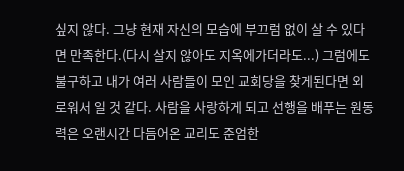싶지 않다. 그냥 현재 자신의 모습에 부끄럼 없이 살 수 있다면 만족한다.(다시 살지 않아도 지옥에가더라도...) 그럼에도 불구하고 내가 여러 사람들이 모인 교회당을 찾게된다면 외로워서 일 것 같다. 사람을 사랑하게 되고 선행을 배푸는 원동력은 오랜시간 다듬어온 교리도 준엄한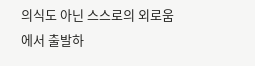의식도 아닌 스스로의 외로움에서 출발하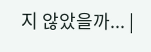지 않았을까... |